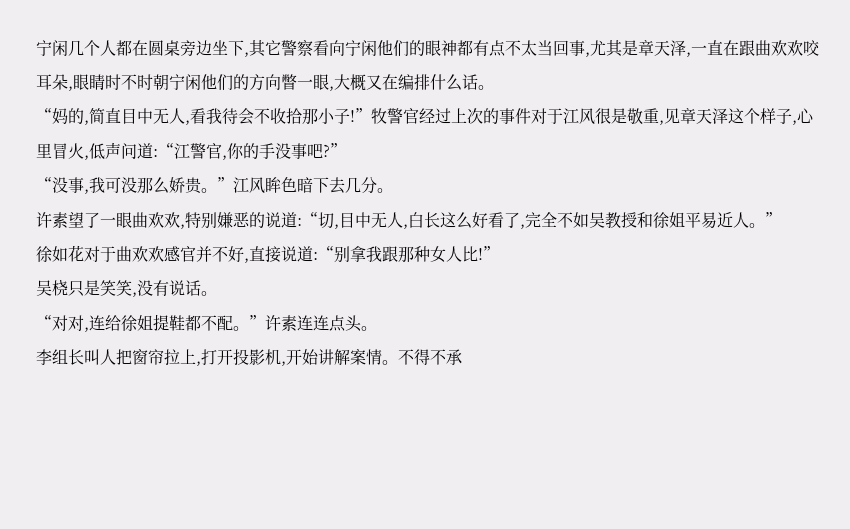宁闲几个人都在圆桌旁边坐下,其它警察看向宁闲他们的眼神都有点不太当回事,尤其是章天泽,一直在跟曲欢欢咬耳朵,眼睛时不时朝宁闲他们的方向瞥一眼,大概又在编排什么话。
“妈的,简直目中无人,看我待会不收拾那小子!”牧警官经过上次的事件对于江风很是敬重,见章天泽这个样子,心里冒火,低声问道:“江警官,你的手没事吧?”
“没事,我可没那么娇贵。”江风眸色暗下去几分。
许素望了一眼曲欢欢,特别嫌恶的说道:“切,目中无人,白长这么好看了,完全不如吴教授和徐姐平易近人。”
徐如花对于曲欢欢感官并不好,直接说道:“别拿我跟那种女人比!”
吴桡只是笑笑,没有说话。
“对对,连给徐姐提鞋都不配。”许素连连点头。
李组长叫人把窗帘拉上,打开投影机,开始讲解案情。不得不承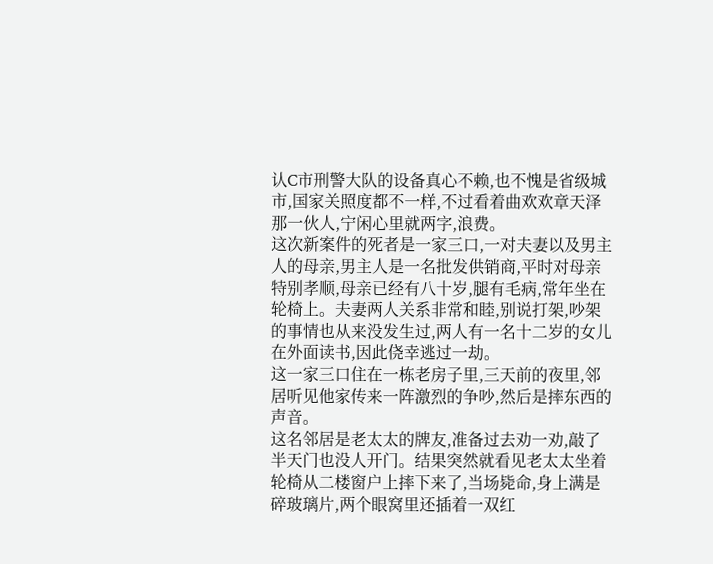认C市刑警大队的设备真心不赖,也不愧是省级城市,国家关照度都不一样,不过看着曲欢欢章天泽那一伙人,宁闲心里就两字,浪费。
这次新案件的死者是一家三口,一对夫妻以及男主人的母亲,男主人是一名批发供销商,平时对母亲特别孝顺,母亲已经有八十岁,腿有毛病,常年坐在轮椅上。夫妻两人关系非常和睦,别说打架,吵架的事情也从来没发生过,两人有一名十二岁的女儿在外面读书,因此侥幸逃过一劫。
这一家三口住在一栋老房子里,三天前的夜里,邻居听见他家传来一阵激烈的争吵,然后是摔东西的声音。
这名邻居是老太太的牌友,准备过去劝一劝,敲了半天门也没人开门。结果突然就看见老太太坐着轮椅从二楼窗户上摔下来了,当场毙命,身上满是碎玻璃片,两个眼窝里还插着一双红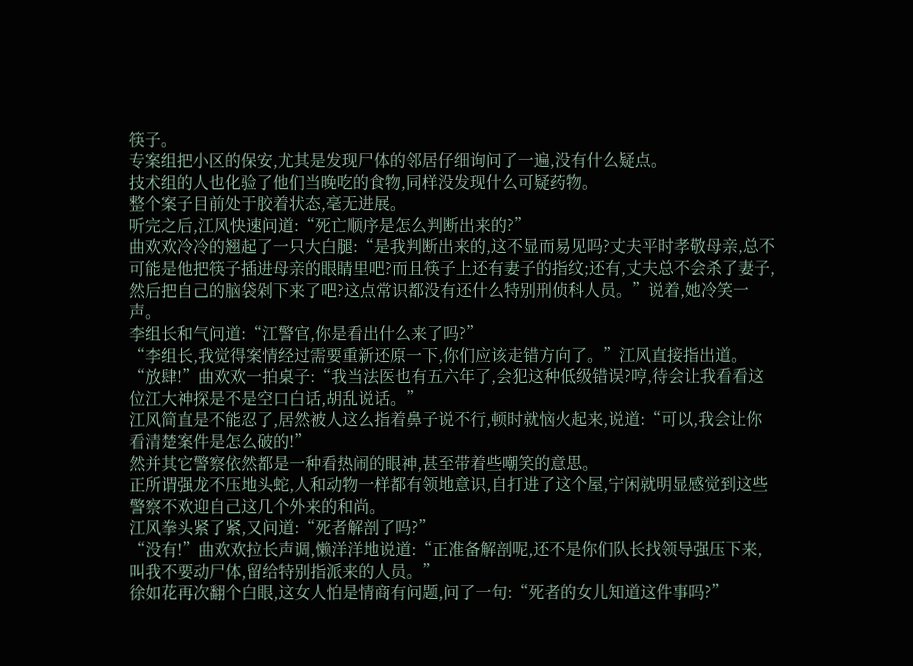筷子。
专案组把小区的保安,尤其是发现尸体的邻居仔细询问了一遍,没有什么疑点。
技术组的人也化验了他们当晚吃的食物,同样没发现什么可疑药物。
整个案子目前处于胶着状态,毫无进展。
听完之后,江风快速问道:“死亡顺序是怎么判断出来的?”
曲欢欢冷冷的翘起了一只大白腿:“是我判断出来的,这不显而易见吗?丈夫平时孝敬母亲,总不可能是他把筷子插进母亲的眼睛里吧?而且筷子上还有妻子的指纹;还有,丈夫总不会杀了妻子,然后把自己的脑袋剁下来了吧?这点常识都没有还什么特别刑侦科人员。”说着,她冷笑一声。
李组长和气问道:“江警官,你是看出什么来了吗?”
“李组长,我觉得案情经过需要重新还原一下,你们应该走错方向了。”江风直接指出道。
“放肆!”曲欢欢一拍桌子:“我当法医也有五六年了,会犯这种低级错误?哼,待会让我看看这位江大神探是不是空口白话,胡乱说话。”
江风简直是不能忍了,居然被人这么指着鼻子说不行,顿时就恼火起来,说道:“可以,我会让你看清楚案件是怎么破的!”
然并其它警察依然都是一种看热闹的眼神,甚至带着些嘲笑的意思。
正所谓强龙不压地头蛇,人和动物一样都有领地意识,自打进了这个屋,宁闲就明显感觉到这些警察不欢迎自己这几个外来的和尚。
江风拳头紧了紧,又问道:“死者解剖了吗?”
“没有!”曲欢欢拉长声调,懒洋洋地说道:“正准备解剖呢,还不是你们队长找领导强压下来,叫我不要动尸体,留给特别指派来的人员。”
徐如花再次翻个白眼,这女人怕是情商有问题,问了一句:“死者的女儿知道这件事吗?”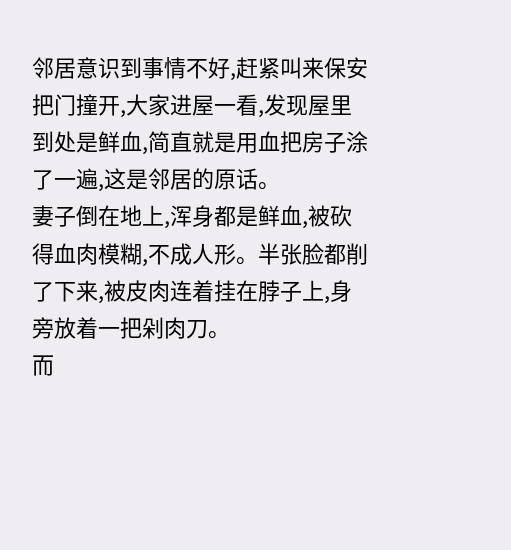邻居意识到事情不好,赶紧叫来保安把门撞开,大家进屋一看,发现屋里到处是鲜血,简直就是用血把房子涂了一遍,这是邻居的原话。
妻子倒在地上,浑身都是鲜血,被砍得血肉模糊,不成人形。半张脸都削了下来,被皮肉连着挂在脖子上,身旁放着一把剁肉刀。
而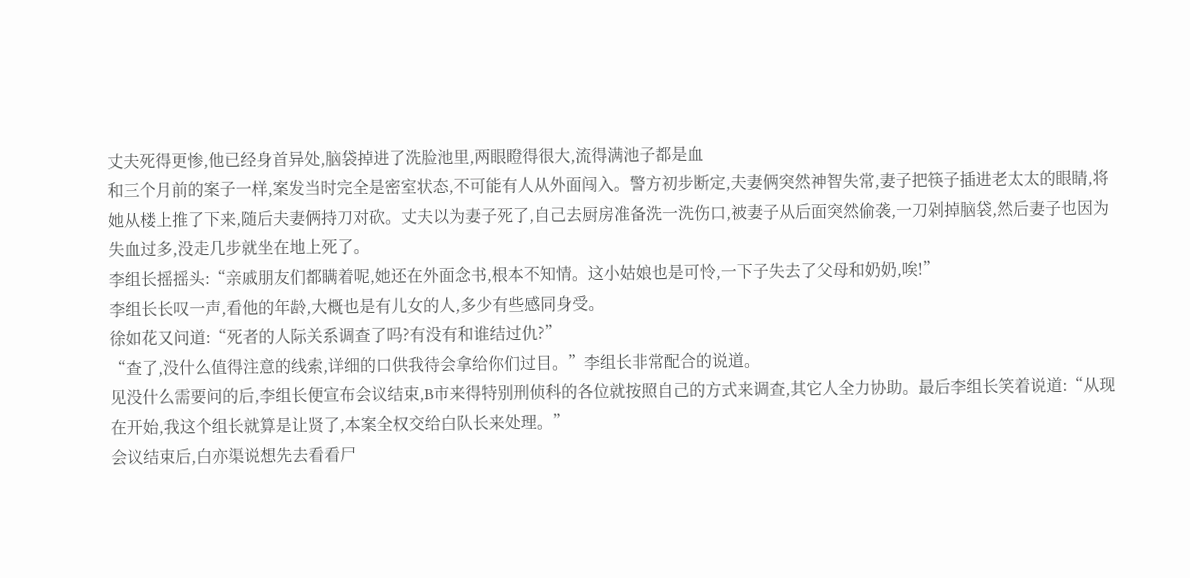丈夫死得更惨,他已经身首异处,脑袋掉进了洗脸池里,两眼瞪得很大,流得满池子都是血
和三个月前的案子一样,案发当时完全是密室状态,不可能有人从外面闯入。警方初步断定,夫妻俩突然神智失常,妻子把筷子插进老太太的眼睛,将她从楼上推了下来,随后夫妻俩持刀对砍。丈夫以为妻子死了,自己去厨房准备洗一洗伤口,被妻子从后面突然偷袭,一刀剁掉脑袋,然后妻子也因为失血过多,没走几步就坐在地上死了。
李组长摇摇头:“亲戚朋友们都瞒着呢,她还在外面念书,根本不知情。这小姑娘也是可怜,一下子失去了父母和奶奶,唉!”
李组长长叹一声,看他的年龄,大概也是有儿女的人,多少有些感同身受。
徐如花又问道:“死者的人际关系调查了吗?有没有和谁结过仇?”
“查了,没什么值得注意的线索,详细的口供我待会拿给你们过目。”李组长非常配合的说道。
见没什么需要问的后,李组长便宣布会议结束,B市来得特别刑侦科的各位就按照自己的方式来调查,其它人全力协助。最后李组长笑着说道:“从现在开始,我这个组长就算是让贤了,本案全权交给白队长来处理。”
会议结束后,白亦渠说想先去看看尸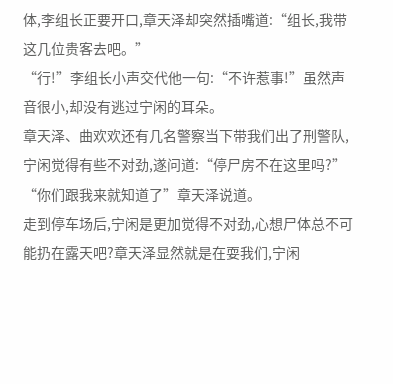体,李组长正要开口,章天泽却突然插嘴道:“组长,我带这几位贵客去吧。”
“行!”李组长小声交代他一句:“不许惹事!”虽然声音很小,却没有逃过宁闲的耳朵。
章天泽、曲欢欢还有几名警察当下带我们出了刑警队,宁闲觉得有些不对劲,遂问道:“停尸房不在这里吗?”
“你们跟我来就知道了”章天泽说道。
走到停车场后,宁闲是更加觉得不对劲,心想尸体总不可能扔在露天吧?章天泽显然就是在耍我们,宁闲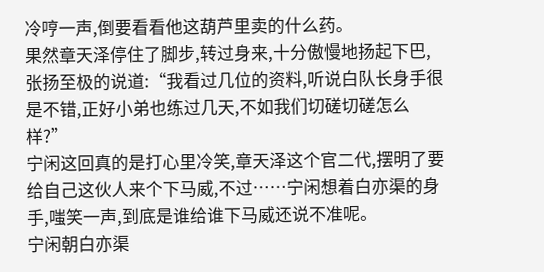冷哼一声,倒要看看他这葫芦里卖的什么药。
果然章天泽停住了脚步,转过身来,十分傲慢地扬起下巴,张扬至极的说道:“我看过几位的资料,听说白队长身手很是不错,正好小弟也练过几天,不如我们切磋切磋怎么样?”
宁闲这回真的是打心里冷笑,章天泽这个官二代,摆明了要给自己这伙人来个下马威,不过……宁闲想着白亦渠的身手,嗤笑一声,到底是谁给谁下马威还说不准呢。
宁闲朝白亦渠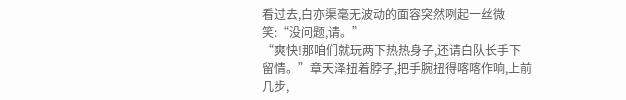看过去,白亦渠毫无波动的面容突然咧起一丝微笑:“没问题,请。”
“爽快!那咱们就玩两下热热身子,还请白队长手下留情。”章天泽扭着脖子,把手腕扭得喀喀作响,上前几步,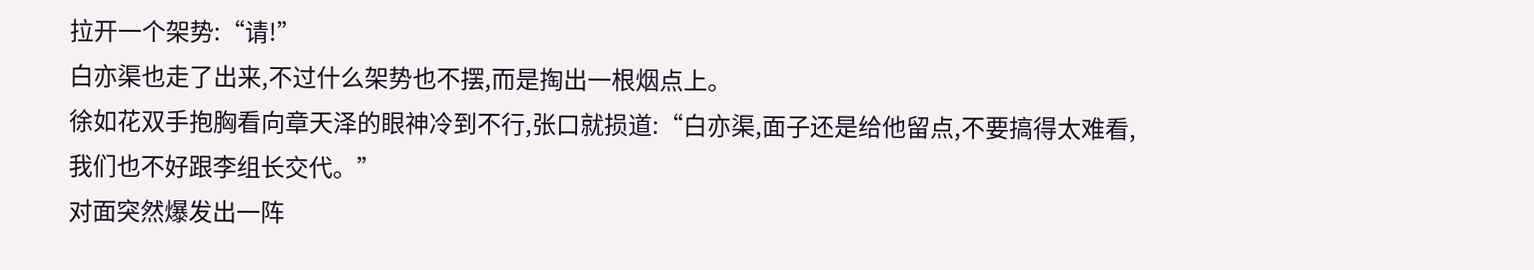拉开一个架势:“请!”
白亦渠也走了出来,不过什么架势也不摆,而是掏出一根烟点上。
徐如花双手抱胸看向章天泽的眼神冷到不行,张口就损道:“白亦渠,面子还是给他留点,不要搞得太难看,我们也不好跟李组长交代。”
对面突然爆发出一阵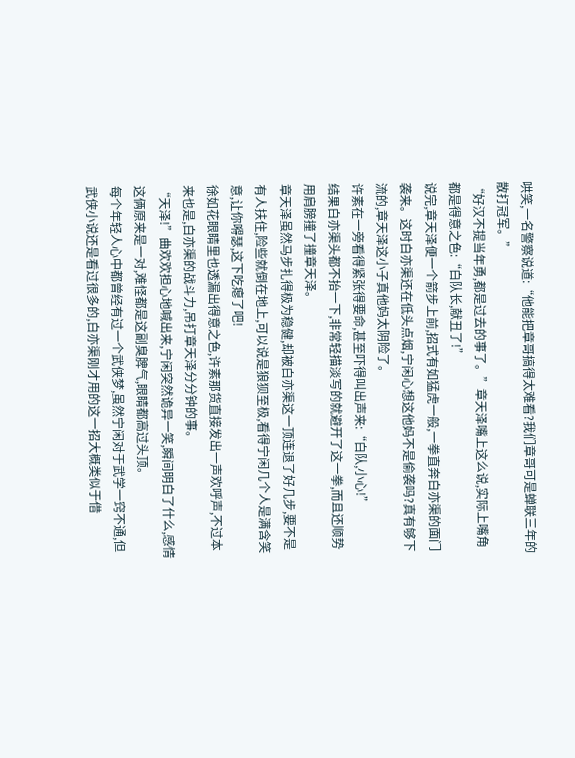哄笑,一名警察说道:“他能把章哥搞得太难看?我们章哥可是蝉联三年的散打冠军。”
“好汉不提当年勇,都是过去的事了。”章天泽嘴上这么说,实际上嘴角都是得意之色:“白队长,献丑了!”
说完,章天泽便一个箭步上前,招式有如猛虎一般,一拳直奔白亦渠的面门袭来。这时白亦渠还在低头点烟,宁闲心想这他妈不是偷袭吗?真有够下流的,章天泽这小子真他妈太阴险了。
许素在一旁看得紧张得要命,甚至吓得叫出声来:“白队,小心!”
结果白亦渠头都不抬一下,非常轻描淡写的就避开了这一拳,而且还顺势用肩膀撞了撞章天泽。
章天泽虽然马步扎得极为稳健,却被白亦渠这一顶连退了好几步,要不是有人扶住,险些就倒在地上,可以说是狼狈至极,看得宁闲几个人是满含笑意,让你嘚瑟,这下吃瘪了吧!
徐如花眼睛里也透漏出得意之色,许素那货直接发出一声欢呼声,不过本来也是,白亦渠的战斗力,吊打章天泽分分钟的事。
“天泽!”曲欢欢担心地喊出来,宁闲突然诡异一笑,瞬间明白了什么,感情这俩原来是一对,难怪都是这副臭脾气,眼睛都高过头顶。
每个年轻人心中都曾经有过一个武侠梦,虽然宁闲对于武学一窍不通,但武侠小说还是看过很多的,白亦渠刚才用的这一招大概类似于借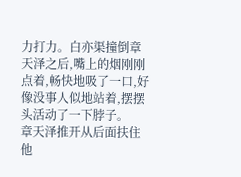力打力。白亦渠撞倒章天泽之后,嘴上的烟刚刚点着,畅快地吸了一口,好像没事人似地站着,摆摆头活动了一下脖子。
章天泽推开从后面扶住他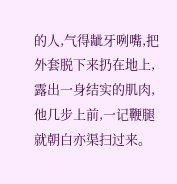的人,气得龇牙咧嘴,把外套脱下来扔在地上,露出一身结实的肌肉,他几步上前,一记鞭腿就朝白亦渠扫过来。